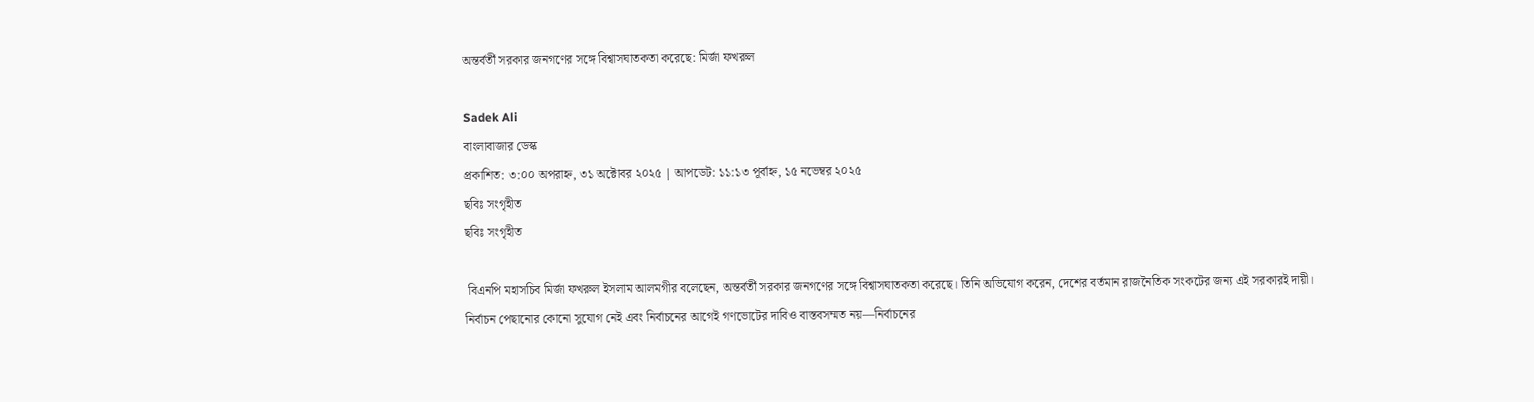অন্তর্বর্তী সরকার জনগণের সঙ্গে বিশ্বাসঘাতকতা করেছে: মির্জা ফখরুল

Sadek Ali
বাংলাবাজার ডেস্ক
প্রকাশিত: ৩:০০ অপরাহ্ন, ৩১ অক্টোবর ২০২৫ | আপডেট: ১১:১৩ পূর্বাহ্ন, ১৫ নভেম্বর ২০২৫
ছবিঃ সংগৃহীত
ছবিঃ সংগৃহীত

 বিএনপি মহাসচিব মির্জা ফখরুল ইসলাম আলমগীর বলেছেন, অন্তর্বর্তী সরকার জনগণের সঙ্গে বিশ্বাসঘাতকতা করেছে। তিনি অভিযোগ করেন, দেশের বর্তমান রাজনৈতিক সংকটের জন্য এই সরকারই দায়ী। নির্বাচন পেছানোর কোনো সুযোগ নেই এবং নির্বাচনের আগেই গণভোটের দাবিও বাস্তবসম্মত নয়—নির্বাচনের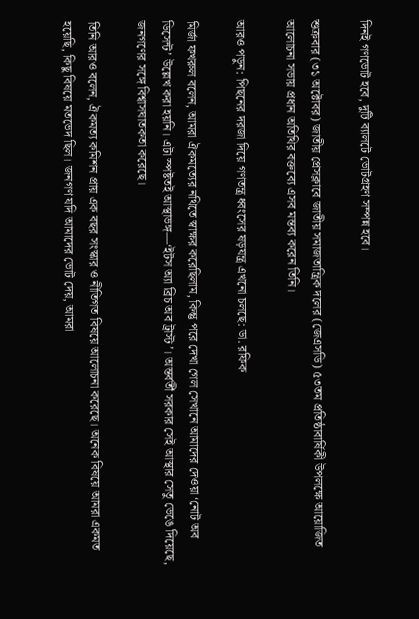দিনই গণভোট হবে, দুটি ব্যালটে ভোটগ্রহণ সম্পন্ন হবে।

শুক্রবার (৩১ অক্টোবর) জাতীয় প্রেসক্লাবে জাতীয় সমাজতান্ত্রিক দলের (জেএসডি) ৫৩তম প্রতিষ্ঠাবার্ষিকী উপলক্ষে আয়োজিত আলোচনা সভায় প্রধান অতিথির বক্তব্যে এসব মন্তব্য করেন তিনি।

আরও পড়ুন: পিছনের দরজা দিয়ে গণতন্ত্র ধ্বংসের ষড়যন্ত্র এখনো চলছে: ডা. রফিক

মির্জা ফখরুল বলেন, আমরা ঐকমত্যের নথিতে স্বাক্ষর করেছিলাম, কিন্তু পরে দেখা গেল সেখানে আমাদের দেওয়া ‘নোট অব ডিসেন্ট’ উল্লেখ করা হয়নি। এটা স্পষ্টতই আস্থাভঙ্গ—‘ইটস অ্যা ব্রিচ অব ট্রাস্ট’। অন্তর্বর্তী সরকার সেই আস্থার সেতু ভেঙে দিয়েছে, জনগণের সঙ্গে বিশ্বাসঘাতকতা করেছে।

তিনি আরও বলেন, ঐকমত্য কমিশন প্রায় এক বছর সংস্কার ও নীতিগত বিষয়ে আলোচনা করেছে। অনেক বিষয়ে আমরা একমত হয়েছি, কিছু বিষয়ে মতভেদ ছিল। জনগণ যদি আমাদের ভোট দেয়, আমরা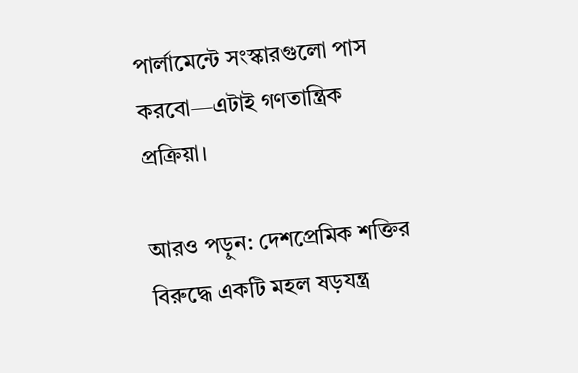পার্লামেন্টে সংস্কারগুলো পাস করবো—এটাই গণতান্ত্রিক প্রক্রিয়া।

আরও পড়ুন: দেশপ্রেমিক শক্তির বিরুদ্ধে একটি মহল ষড়যন্ত্র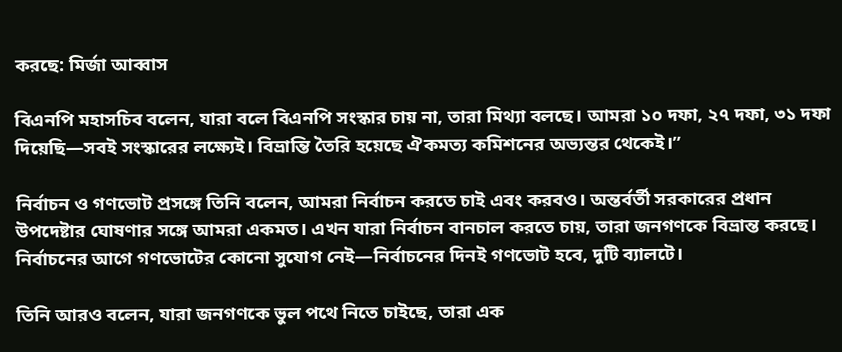করছে: মির্জা আব্বাস

বিএনপি মহাসচিব বলেন, যারা বলে বিএনপি সংস্কার চায় না, তারা মিথ্যা বলছে। আমরা ১০ দফা, ২৭ দফা, ৩১ দফা দিয়েছি—সবই সংস্কারের লক্ষ্যেই। বিভ্রান্তি তৈরি হয়েছে ঐকমত্য কমিশনের অভ্যন্তর থেকেই।”

নির্বাচন ও গণভোট প্রসঙ্গে তিনি বলেন, আমরা নির্বাচন করতে চাই এবং করবও। অন্তর্বর্তী সরকারের প্রধান উপদেষ্টার ঘোষণার সঙ্গে আমরা একমত। এখন যারা নির্বাচন বানচাল করতে চায়, তারা জনগণকে বিভ্রান্ত করছে। নির্বাচনের আগে গণভোটের কোনো সুযোগ নেই—নির্বাচনের দিনই গণভোট হবে, দুটি ব্যালটে।

তিনি আরও বলেন, যারা জনগণকে ভুল পথে নিতে চাইছে, তারা এক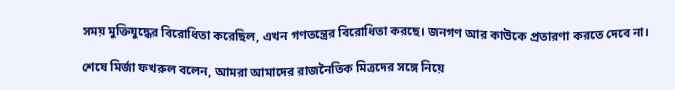সময় মুক্তিযুদ্ধের বিরোধিতা করেছিল, এখন গণতন্ত্রের বিরোধিতা করছে। জনগণ আর কাউকে প্রতারণা করতে দেবে না।

শেষে মির্জা ফখরুল বলেন, আমরা আমাদের রাজনৈতিক মিত্রদের সঙ্গে নিয়ে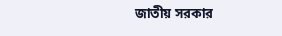জাতীয় সরকার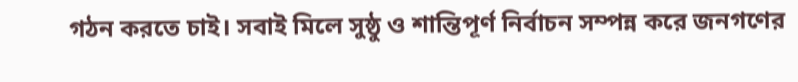গঠন করতে চাই। সবাই মিলে সুষ্ঠু ও শান্তিপূর্ণ নির্বাচন সম্পন্ন করে জনগণের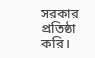সরকার প্রতিষ্ঠা করি।